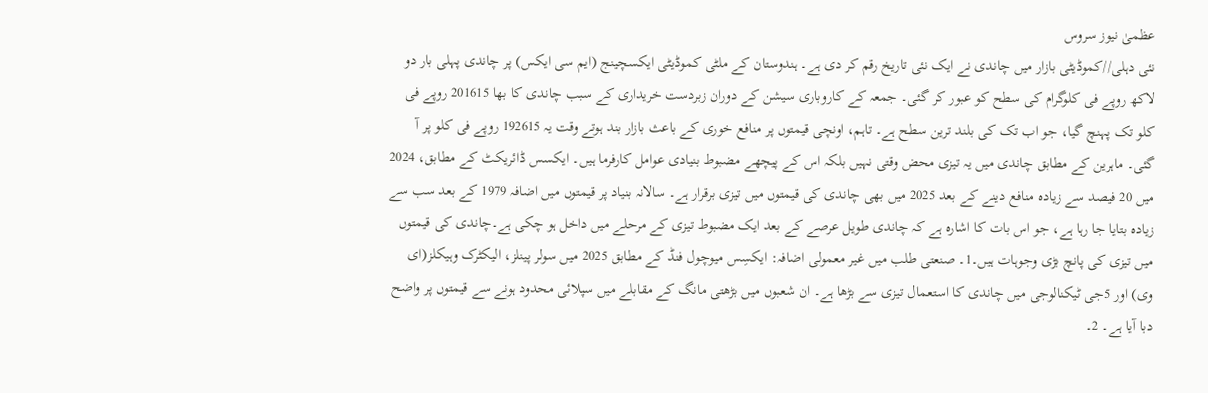عظمیٰ نیوز سروس
نئی دہلی//کموڈیٹی بازار میں چاندی نے ایک نئی تاریخ رقم کر دی ہے۔ ہندوستان کے ملٹی کموڈیٹی ایکسچینج (ایم سی ایکس) پر چاندی پہلی بار دو لاکھ روپے فی کلوگرام کی سطح کو عبور کر گئی۔ جمعہ کے کاروباری سیشن کے دوران زبردست خریداری کے سبب چاندی کا بھا 201615 روپے فی کلو تک پہنچ گیا، جو اب تک کی بلند ترین سطح ہے۔ تاہم، اونچی قیمتوں پر منافع خوری کے باعث بازار بند ہوتے وقت یہ 192615 روپے فی کلو پر آ گئی۔ ماہرین کے مطابق چاندی میں یہ تیزی محض وقتی نہیں بلکہ اس کے پیچھے مضبوط بنیادی عوامل کارفرما ہیں۔ ایکسس ڈائریکٹ کے مطابق، 2024 میں 20 فیصد سے زیادہ منافع دینے کے بعد 2025 میں بھی چاندی کی قیمتوں میں تیزی برقرار ہے۔ سالانہ بنیاد پر قیمتوں میں اضافہ 1979 کے بعد سب سے زیادہ بتایا جا رہا ہے، جو اس بات کا اشارہ ہے کہ چاندی طویل عرصے کے بعد ایک مضبوط تیزی کے مرحلے میں داخل ہو چکی ہے۔چاندی کی قیمتوں میں تیزی کی پانچ بڑی وجوہات ہیں۔1۔ صنعتی طلب میں غیر معمولی اضافہ: ایکسِس میوچول فنڈ کے مطابق 2025 میں سولر پینلز، الیکٹرک وہیکلز(ای وی) اور 5جی ٹیکنالوجی میں چاندی کا استعمال تیزی سے بڑھا ہے۔ ان شعبوں میں بڑھتی مانگ کے مقابلے میں سپلائی محدود ہونے سے قیمتوں پر واضح دبا آیا ہے۔ 2۔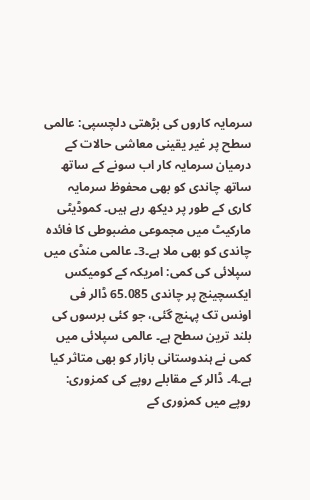سرمایہ کاروں کی بڑھتی دلچسپی: عالمی سطح پر غیر یقینی معاشی حالات کے درمیان سرمایہ کار اب سونے کے ساتھ ساتھ چاندی کو بھی محفوظ سرمایہ کاری کے طور پر دیکھ رہے ہیں۔ کموڈیٹی مارکیٹ میں مجموعی مضبوطی کا فائدہ چاندی کو بھی ملا ہے۔3۔ عالمی منڈی میں سپلائی کی کمی: امریکہ کے کومیکس ایکسچینج پر چاندی 65.085 ڈالر فی اونس تک پہنچ گئی، جو کئی برسوں کی بلند ترین سطح ہے۔ عالمی سپلائی میں کمی نے ہندوستانی بازار کو بھی متاثر کیا ہے۔4۔ ڈالر کے مقابلے روپے کی کمزوری: روپے میں کمزوری کے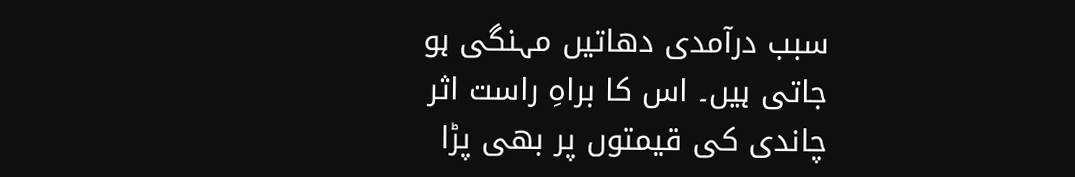سبب درآمدی دھاتیں مہنگی ہو جاتی ہیں۔ اس کا براہِ راست اثر چاندی کی قیمتوں پر بھی پڑا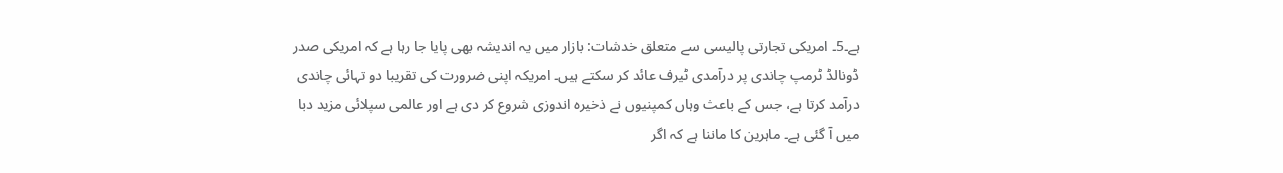ہے۔5۔ امریکی تجارتی پالیسی سے متعلق خدشات: بازار میں یہ اندیشہ بھی پایا جا رہا ہے کہ امریکی صدر ڈونالڈ ٹرمپ چاندی پر درآمدی ٹیرف عائد کر سکتے ہیں۔ امریکہ اپنی ضرورت کی تقریبا دو تہائی چاندی درآمد کرتا ہے، جس کے باعث وہاں کمپنیوں نے ذخیرہ اندوزی شروع کر دی ہے اور عالمی سپلائی مزید دبا میں آ گئی ہے۔ ماہرین کا ماننا ہے کہ اگر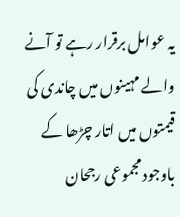یہ عوامل برقرار رہے تو آنے والے مہینوں میں چاندی کی قیمتوں میں اتار چڑھا کے باوجود مجموعی رجحان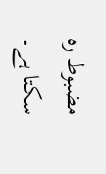مضبوط رہ سکتا ہے۔